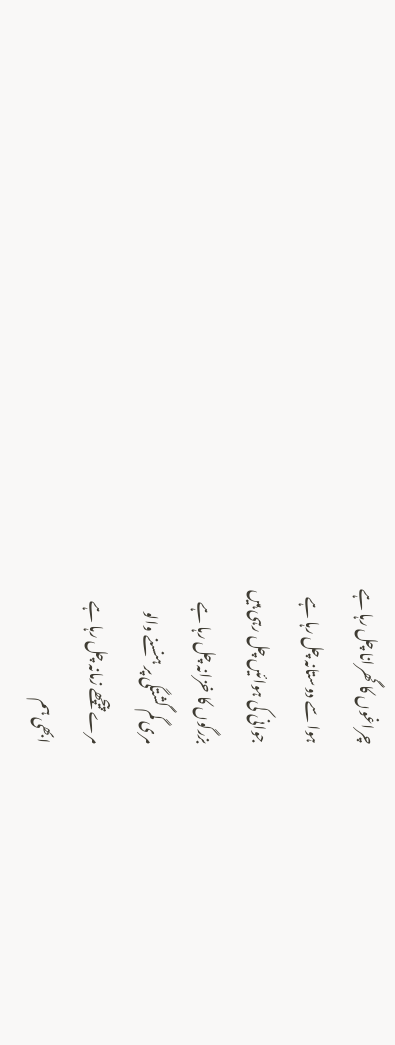چراغوں کا گھرانا چل رہا ہے
ہوا سے دوستانہ چل رہا ہے
جوانی کی ہوائیں چل رہی ہیں
بزرگوں کا خزانہ چل رہا ہے
مری گم گشتگی پر ہنسنے والو
مرے پیچھے زمانہ چل رہا ہے
ابھی ہم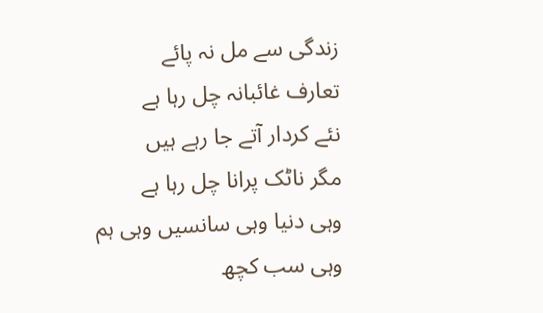زندگی سے مل نہ پائے
تعارف غائبانہ چل رہا ہے
نئے کردار آتے جا رہے ہیں
مگر ناٹک پرانا چل رہا ہے
وہی دنیا وہی سانسیں وہی ہم
وہی سب کچھ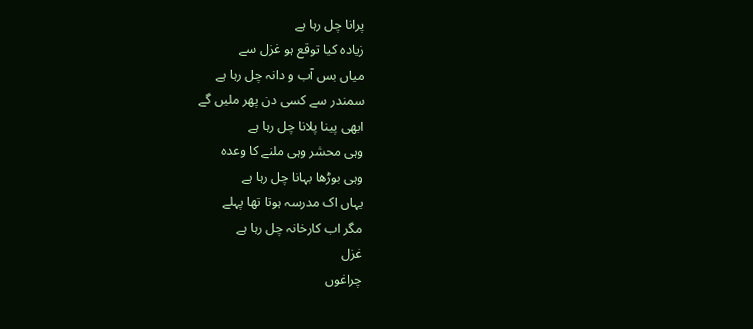پرانا چل رہا ہے
زیادہ کیا توقع ہو غزل سے
میاں بس آب و دانہ چل رہا ہے
سمندر سے کسی دن پھر ملیں گے
ابھی پینا پلانا چل رہا ہے
وہی محشر وہی ملنے کا وعدہ
وہی بوڑھا بہانا چل رہا ہے
یہاں اک مدرسہ ہوتا تھا پہلے
مگر اب کارخانہ چل رہا ہے
غزل
چراغوں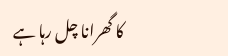کا گھرانا چل رہا ہے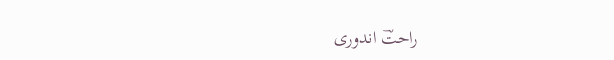راحتؔ اندوری